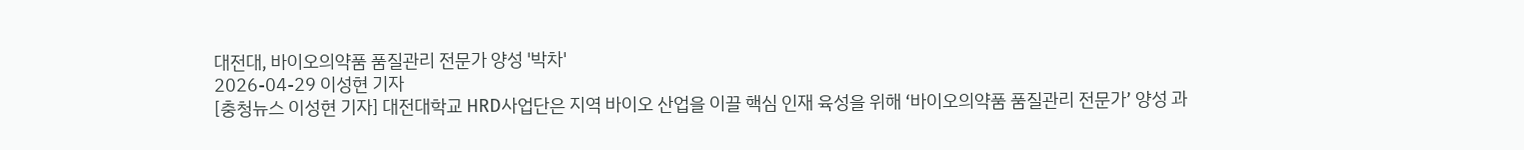대전대, 바이오의약품 품질관리 전문가 양성 '박차'
2026-04-29 이성현 기자
[충청뉴스 이성현 기자] 대전대학교 HRD사업단은 지역 바이오 산업을 이끌 핵심 인재 육성을 위해 ‘바이오의약품 품질관리 전문가’ 양성 과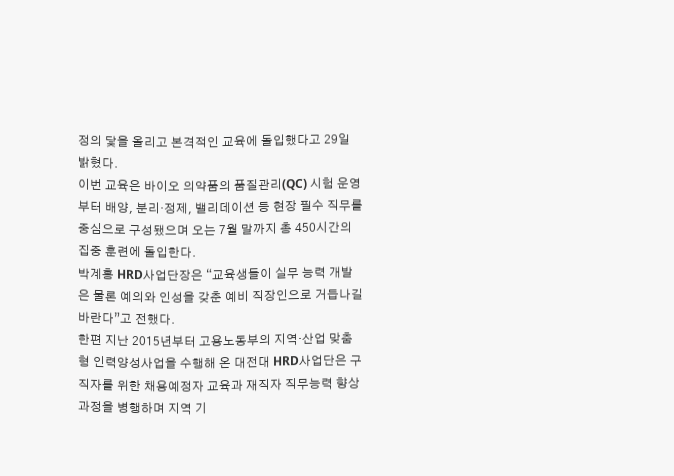정의 닻을 올리고 본격적인 교육에 돌입했다고 29일 밝혔다.
이번 교육은 바이오 의약품의 품질관리(QC) 시험 운영부터 배양, 분리·정제, 밸리데이션 등 현장 필수 직무를 중심으로 구성됐으며 오는 7월 말까지 총 450시간의 집중 훈련에 돌입한다.
박계홍 HRD사업단장은 “교육생들이 실무 능력 개발은 물론 예의와 인성을 갖춘 예비 직장인으로 거듭나길 바란다”고 전했다.
한편 지난 2015년부터 고용노동부의 지역·산업 맞춤형 인력양성사업을 수행해 온 대전대 HRD사업단은 구직자를 위한 채용예정자 교육과 재직자 직무능력 향상 과정을 병행하며 지역 기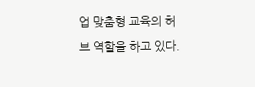업 맞춤형 교육의 허브 역할을 하고 있다.